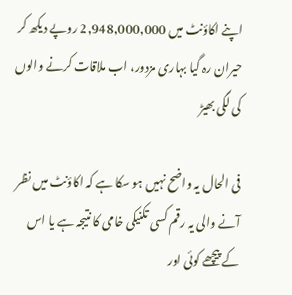اپنے اکاؤنٹ میں 2,948,000,000 روپے دیکھ کر حیران رہ گیا بہاری مزدور، اب ملاقات کرنے والوں کی لگی بھیڑ

فی الحال یہ واضح نہیں ہو سکا ہے کہ اکاؤنٹ میں نظر آنے والی یہ رقم کسی تکنیکی خامی کا نتیجہ ہے یا اس کے پیچھے کوئی اور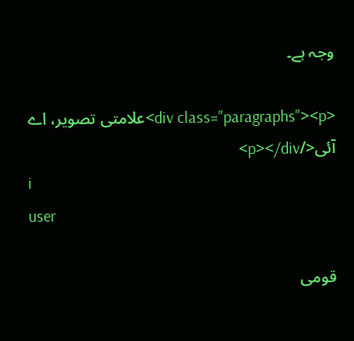وجہ ہے۔

<div class="paragraphs"><p>علامتی تصویر، اے آئی</p></div>
i
user

قومی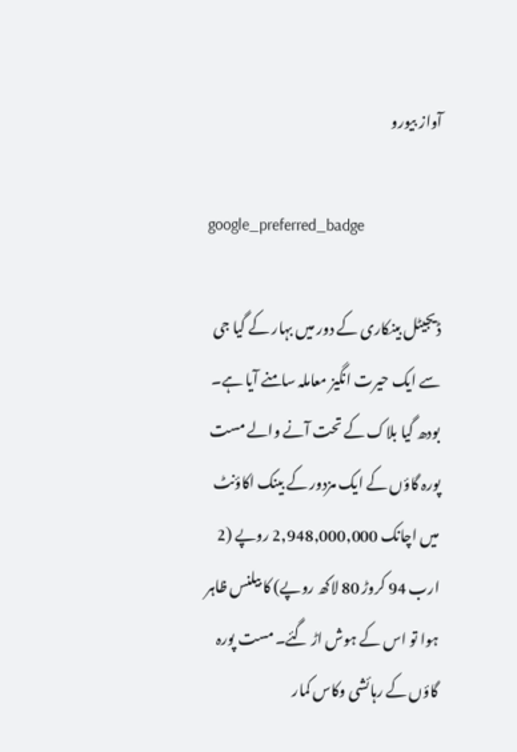آواز بیورو

google_preferred_badge

ڈیجیٹل بینکاری کے دور میں بہار کے گیا جی سے ایک حیرت انگیز معاملہ سامنے آیا ہے۔ بودھ گیا بلاک کے تحت آنے والے مست پورہ گاؤں کے ایک مزدور کے بینک اکاؤنٹ میں اچانک 2,948,000,000 روپے (2 ارب 94 کروڑ 80 لاکھ روپے) کا بیلنس ظاہر ہوا تو اس کے ہوش اڑ گئے۔ مست پورہ گاؤں کے رہائشی وکاس کمار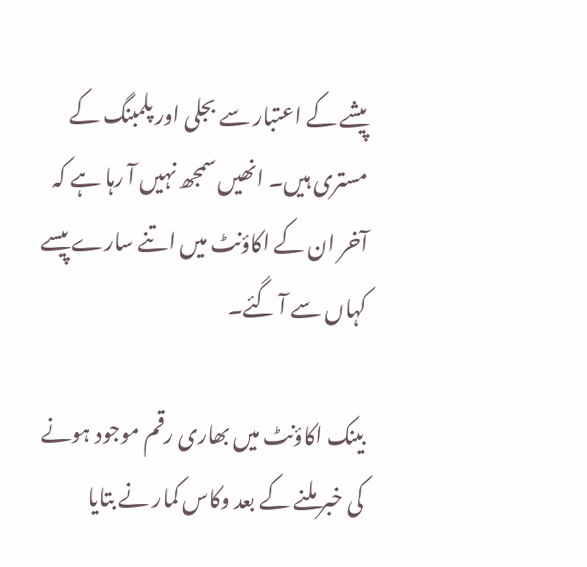پیشے کے اعتبار سے بجلی اور پلمبنگ کے مستری ہیں۔ انھیں سمجھ نہیں آ رہا ہے کہ آخر ان کے اکاؤنٹ میں اتنے سارے پیسے کہاں سے آ گئے۔

بینک اکاؤنٹ میں بھاری رقم موجود ہونے کی خبر ملنے کے بعد وکاس کمار نے بتایا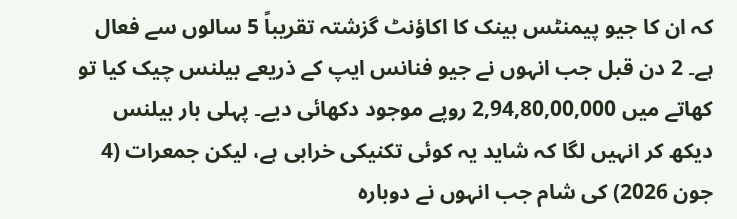کہ ان کا جیو پیمنٹس بینک کا اکاؤنٹ گزشتہ تقریباً 5 سالوں سے فعال ہے۔ 2 دن قبل جب انہوں نے جیو فنانس ایپ کے ذریعے بیلنس چیک کیا تو کھاتے میں 2,94,80,00,000 روپے موجود دکھائی دیے۔ پہلی بار بیلنس دیکھ کر انہیں لگا کہ شاید یہ کوئی تکنیکی خرابی ہے، لیکن جمعرات (4 جون 2026) کی شام جب انہوں نے دوبارہ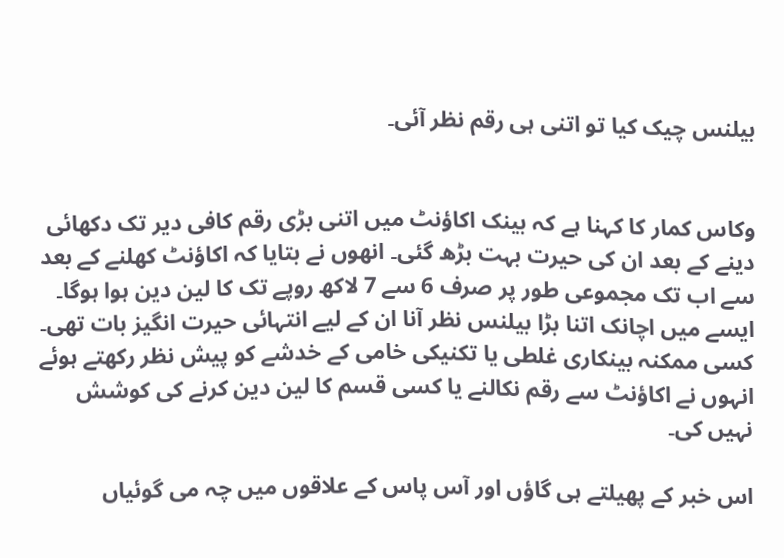بیلنس چیک کیا تو اتنی ہی رقم نظر آئی۔


وکاس کمار کا کہنا ہے کہ بینک اکاؤنٹ میں اتنی بڑی رقم کافی دیر تک دکھائی دینے کے بعد ان کی حیرت بہت بڑھ گئی۔ انھوں نے بتایا کہ اکاؤنٹ کھلنے کے بعد سے اب تک مجموعی طور پر صرف 6 سے 7 لاکھ روپے تک کا لین دین ہوا ہوگا۔ ایسے میں اچانک اتنا بڑا بیلنس نظر آنا ان کے لیے انتہائی حیرت انگیز بات تھی۔ کسی ممکنہ بینکاری غلطی یا تکنیکی خامی کے خدشے کو پیش نظر رکھتے ہوئے انہوں نے اکاؤنٹ سے رقم نکالنے یا کسی قسم کا لین دین کرنے کی کوشش نہیں کی۔

اس خبر کے پھیلتے ہی گاؤں اور آس پاس کے علاقوں میں چہ می گوئیاں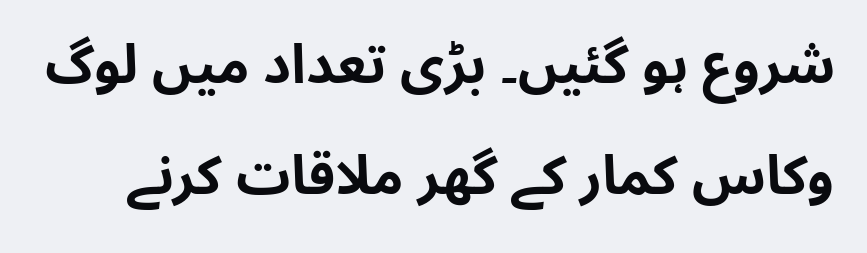شروع ہو گئیں۔ بڑی تعداد میں لوگ وکاس کمار کے گھر ملاقات کرنے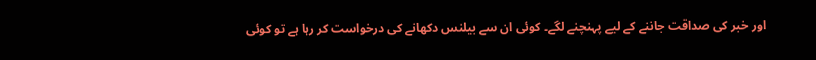اور خبر کی صداقت جاننے کے لیے پہنچنے لگے۔ کوئی ان سے بیلنس دکھانے کی درخواست کر رہا ہے تو کوئی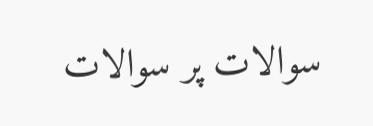سوالات پر سوالات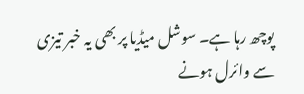پوچھ رہا ہے۔ سوشل میڈیا پر بھی یہ خبر تیزی سے وائرل ہونے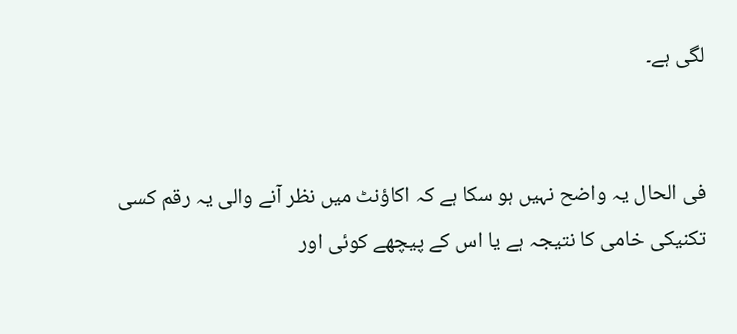لگی ہے۔


فی الحال یہ واضح نہیں ہو سکا ہے کہ اکاؤنٹ میں نظر آنے والی یہ رقم کسی تکنیکی خامی کا نتیجہ ہے یا اس کے پیچھے کوئی اور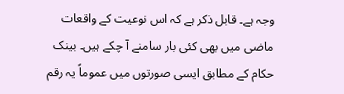وجہ ہے۔ قابل ذکر ہے کہ اس نوعیت کے واقعات ماضی میں بھی کئی بار سامنے آ چکے ہیں۔ بینک حکام کے مطابق ایسی صورتوں میں عموماً یہ رقم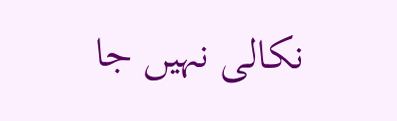نکالی نہیں جا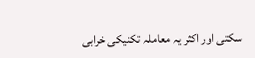سکتی اور اکثر یہ معاملہ تکنیکی خرابی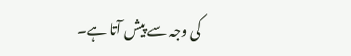کی وجہ سے پیش آتا ہے۔